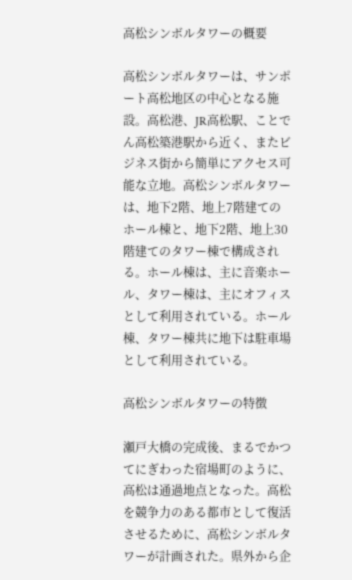高松シンボルタワーの概要

高松シンボルタワーは、サンポート高松地区の中心となる施設。高松港、JR高松駅、ことでん高松築港駅から近く、またビジネス街から簡単にアクセス可能な立地。高松シンボルタワーは、地下2階、地上7階建てのホール棟と、地下2階、地上30階建てのタワー棟で構成される。ホール棟は、主に音楽ホール、タワー棟は、主にオフィスとして利用されている。ホール棟、タワー棟共に地下は駐車場として利用されている。

高松シンボルタワーの特徴

瀬戸大橋の完成後、まるでかつてにぎわった宿場町のように、高松は通過地点となった。高松を競争力のある都市として復活させるために、高松シンボルタワーが計画された。県外から企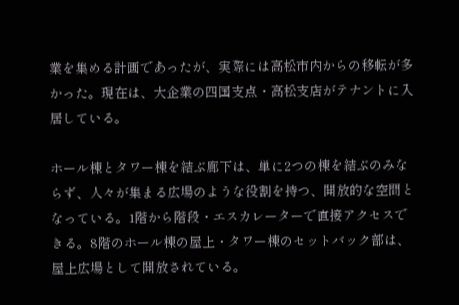業を集める計画であったが、実際には高松市内からの移転が多かった。現在は、大企業の四国支点・高松支店がテナントに入居している。

ホール棟とタワー棟を結ぶ廊下は、単に2つの棟を結ぶのみならず、人々が集まる広場のような役割を持つ、開放的な空間となっている。1階から階段・エスカレーターで直接アクセスできる。8階のホール棟の屋上・タワー棟のセットバック部は、屋上広場として開放されている。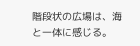階段状の広場は、海と一体に感じる。